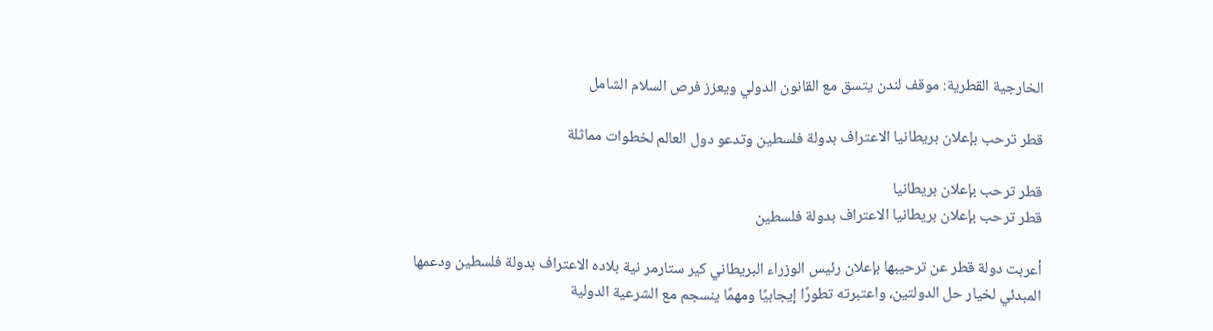الخارجية القطرية: موقف لندن يتسق مع القانون الدولي ويعزز فرص السلام الشامل

قطر ترحب بإعلان بريطانيا الاعتراف بدولة فلسطين وتدعو دول العالم لخطوات مماثلة

قطر ترحب بإعلان بريطانيا
قطر ترحب بإعلان بريطانيا الاعتراف بدولة فلسطين

أعربت دولة قطر عن ترحيبها بإعلان رئيس الوزراء البريطاني كير ستارمر نية بلاده الاعتراف بدولة فلسطين ودعمها المبدئي لخيار حل الدولتين، واعتبرته تطورًا إيجابيًا ومهمًا ينسجم مع الشرعية الدولية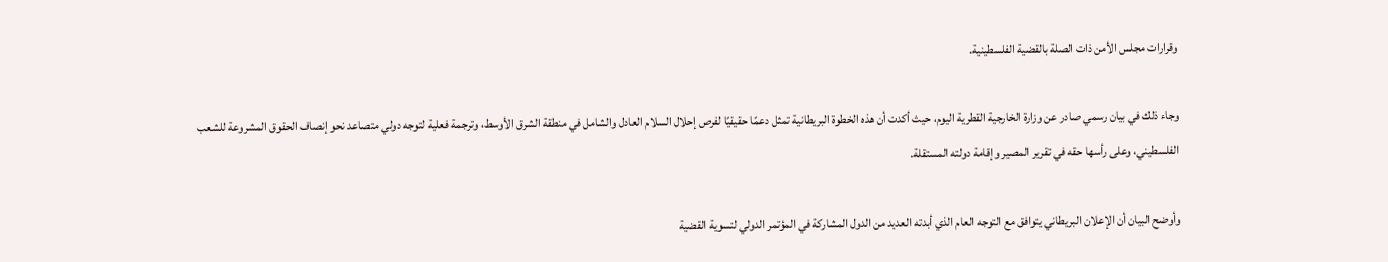وقرارات مجلس الأمن ذات الصلة بالقضية الفلسطينية.

وجاء ذلك في بيان رسمي صادر عن وزارة الخارجية القطرية اليوم، حيث أكدت أن هذه الخطوة البريطانية تمثل دعمًا حقيقيًا لفرص إحلال السلام العادل والشامل في منطقة الشرق الأوسط، وترجمة فعلية لتوجه دولي متصاعد نحو إنصاف الحقوق المشروعة للشعب الفلسطيني، وعلى رأسها حقه في تقرير المصير وإقامة دولته المستقلة.

وأوضح البيان أن الإعلان البريطاني يتوافق مع التوجه العام الذي أبدته العديد من الدول المشاركة في المؤتمر الدولي لتسوية القضية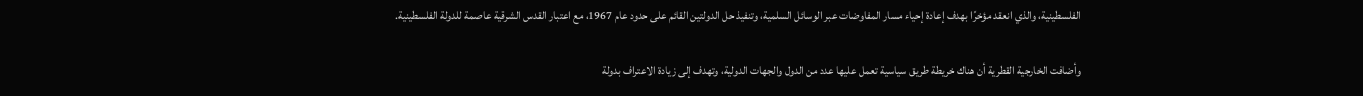الفلسطينية، والذي انعقد مؤخرًا بهدف إعادة إحياء مسار المفاوضات عبر الوسائل السلمية، وتنفيذ حل الدولتين القائم على حدود عام 1967، مع اعتبار القدس الشرقية عاصمة للدولة الفلسطينية.

وأضافت الخارجية القطرية أن هناك خريطة طريق سياسية تعمل عليها عدد من الدول والجهات الدولية، وتهدف إلى زيادة الاعتراف بدولة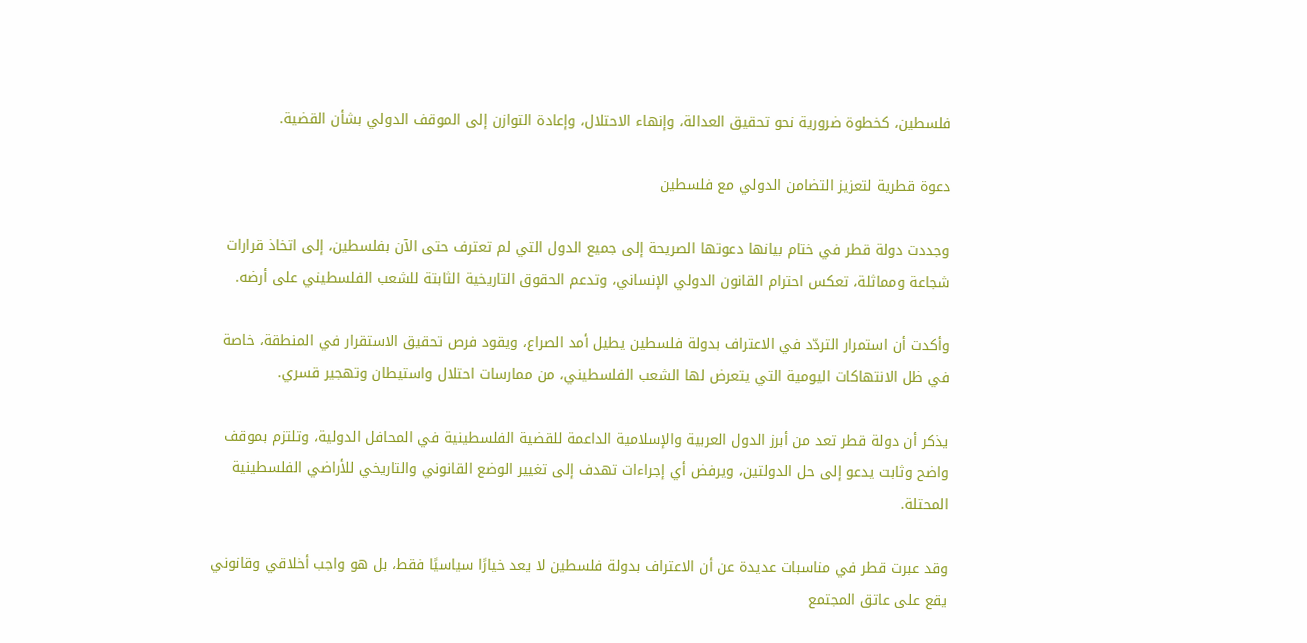فلسطين، كخطوة ضرورية نحو تحقيق العدالة، وإنهاء الاحتلال، وإعادة التوازن إلى الموقف الدولي بشأن القضية.

دعوة قطرية لتعزيز التضامن الدولي مع فلسطين

وجددت دولة قطر في ختام بيانها دعوتها الصريحة إلى جميع الدول التي لم تعترف حتى الآن بفلسطين، إلى اتخاذ قرارات شجاعة ومماثلة، تعكس احترام القانون الدولي الإنساني، وتدعم الحقوق التاريخية الثابتة للشعب الفلسطيني على أرضه.

وأكدت أن استمرار التردّد في الاعتراف بدولة فلسطين يطيل أمد الصراع، ويقود فرص تحقيق الاستقرار في المنطقة، خاصة في ظل الانتهاكات اليومية التي يتعرض لها الشعب الفلسطيني، من ممارسات احتلال واستيطان وتهجير قسري.

يذكر أن دولة قطر تعد من أبرز الدول العربية والإسلامية الداعمة للقضية الفلسطينية في المحافل الدولية، وتلتزم بموقف واضح وثابت يدعو إلى حل الدولتين، ويرفض أي إجراءات تهدف إلى تغيير الوضع القانوني والتاريخي للأراضي الفلسطينية المحتلة.

وقد عبرت قطر في مناسبات عديدة عن أن الاعتراف بدولة فلسطين لا يعد خيارًا سياسيًا فقط، بل هو واجب أخلاقي وقانوني يقع على عاتق المجتمع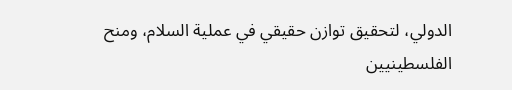الدولي، لتحقيق توازن حقيقي في عملية السلام، ومنح الفلسطينيين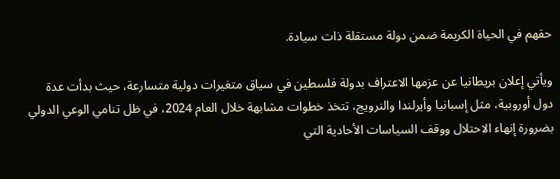حقهم في الحياة الكريمة ضمن دولة مستقلة ذات سيادة.

ويأتي إعلان بريطانيا عن عزمها الاعتراف بدولة فلسطين في سياق متغيرات دولية متسارعة، حيث بدأت عدة دول أوروبية، مثل إسبانيا وأيرلندا والنرويج، تتخذ خطوات مشابهة خلال العام 2024، في ظل تنامي الوعي الدولي بضرورة إنهاء الاحتلال ووقف السياسات الأحادية التي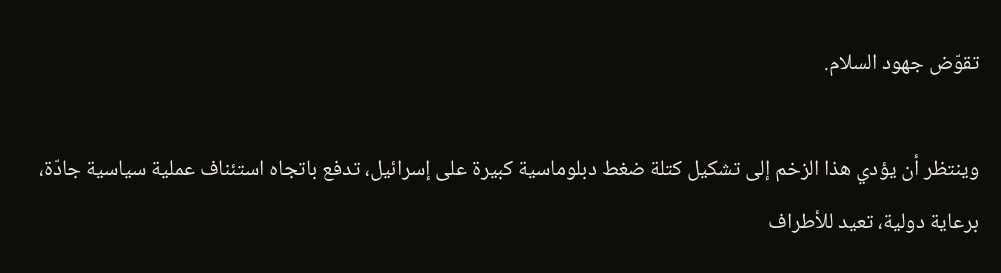تقوّض جهود السلام.

وينتظر أن يؤدي هذا الزخم إلى تشكيل كتلة ضغط دبلوماسية كبيرة على إسرائيل، تدفع باتجاه استئناف عملية سياسية جادّة، برعاية دولية، تعيد للأطراف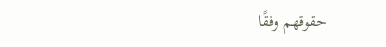حقوقهم وفقًا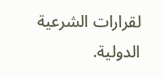لقرارات الشرعية الدولية.